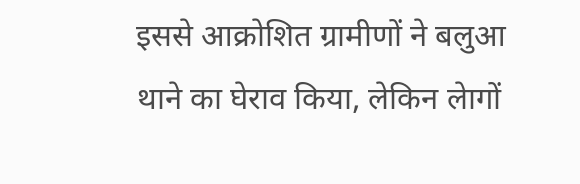इससे आक्रोशित ग्रामीणों ने बलुआ थाने का घेराव किया, लेकिन लेागों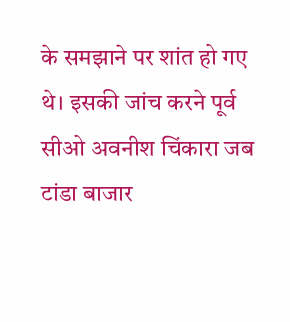के समझाने पर शांत हो गए थे। इसकी जांच करने पूर्व सीओ अवनीश चिंकारा जब टांडा बाजार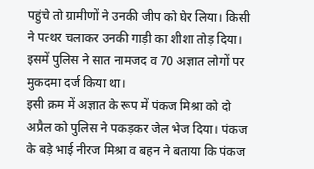पहुंचे तो ग्रामीणों ने उनकी जीप को घेर लिया। किसी ने पत्थर चलाकर उनकी गाड़ी का शीशा तोड़ दिया। इसमें पुलिस ने सात नामजद व 70 अज्ञात लोगों पर मुकदमा दर्ज किया था।
इसी क्रम में अज्ञात के रूप में पंकज मिश्रा को दो अप्रैल को पुलिस ने पकड़कर जेल भेज दिया। पंकज के बड़े भाई नीरज मिश्रा व बहन ने बताया कि पंकज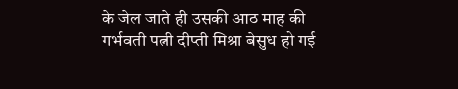के जेल जाते ही उसकी आठ माह की गर्भवती पत्नी दीप्ती मिश्रा बेसुध हो गई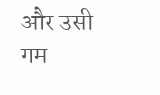और उसी गम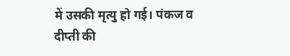में उसकी मृत्यु हो गई। पंकज व दीप्ती की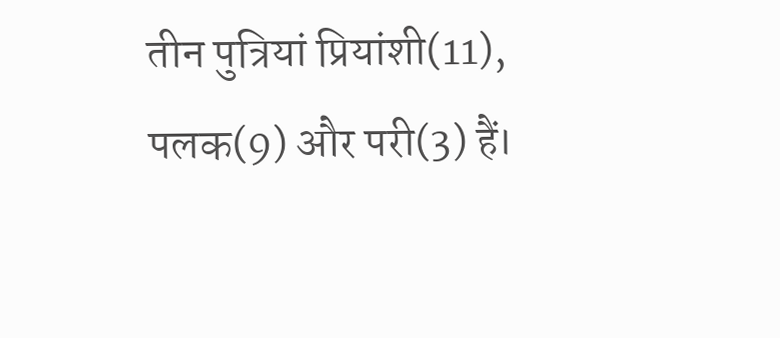तीन पुत्रियां प्रियांशी(11), पलक(9) और परी(3) हैं।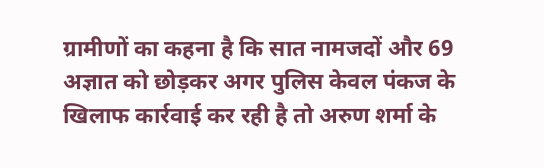ग्रामीणों का कहना है कि सात नामजदों और 69 अज्ञात को छोड़कर अगर पुलिस केवल पंकज के खिलाफ कार्रवाई कर रही है तो अरुण शर्मा के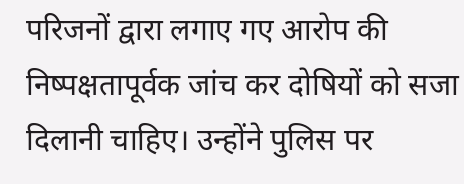परिजनों द्वारा लगाए गए आरोप की निष्पक्षतापूर्वक जांच कर दोषियों को सजा दिलानी चाहिए। उन्होंने पुलिस पर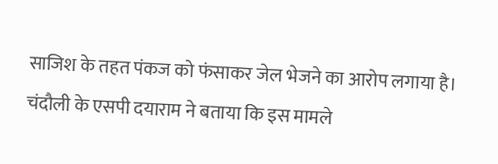साजिश के तहत पंकज को फंसाकर जेल भेजने का आरोप लगाया है।
चंदौली के एसपी दयाराम ने बताया कि इस मामले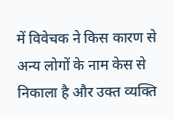में विवेचक ने किस कारण से अन्य लोगों के नाम केस से निकाला है और उक्त व्यक्ति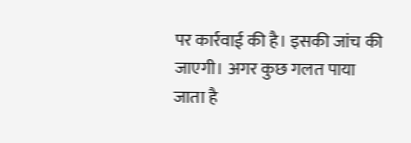पर कार्रवाई की है। इसकी जांच की जाएगी। अगर कुछ गलत पाया जाता है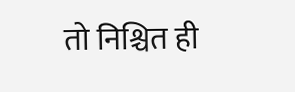तो निश्चित ही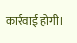कार्रवाई होगी।